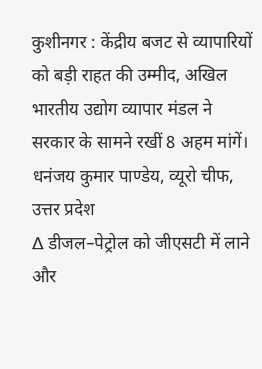कुशीनगर : केंद्रीय बजट से व्यापारियों को बड़ी राहत की उम्मीद, अखिल भारतीय उद्योग व्यापार मंडल ने सरकार के सामने रखीं 8 अहम मांगें।
धनंजय कुमार पाण्डेय, व्यूरो चीफ, उत्तर प्रदेश
∆ डीजल–पेट्रोल को जीएसटी में लाने और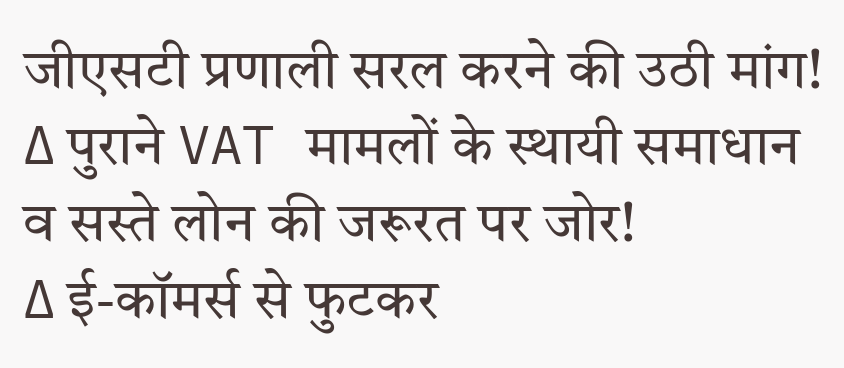जीएसटी प्रणाली सरल करने की उठी मांग!
∆ पुराने VAT मामलों के स्थायी समाधान व सस्ते लोन की जरूरत पर जोर!
∆ ई-कॉमर्स से फुटकर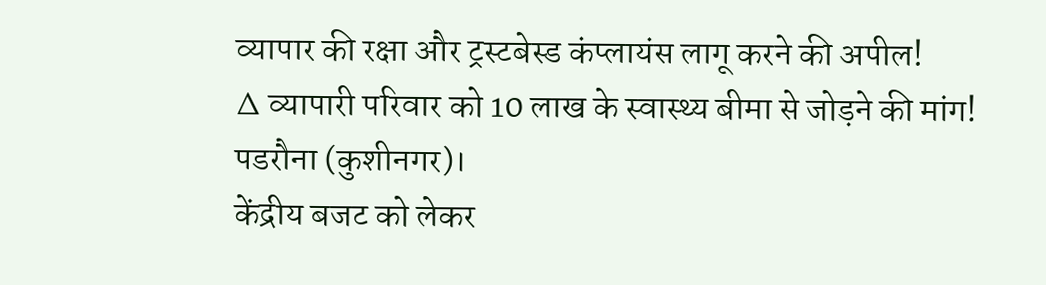व्यापार की रक्षा और ट्रस्टबेस्ड कंप्लायंस लागू करने की अपील!
∆ व्यापारी परिवार को 10 लाख के स्वास्थ्य बीमा से जोड़ने की मांग!
पडरौना (कुशीनगर)।
केंद्रीय बजट को लेकर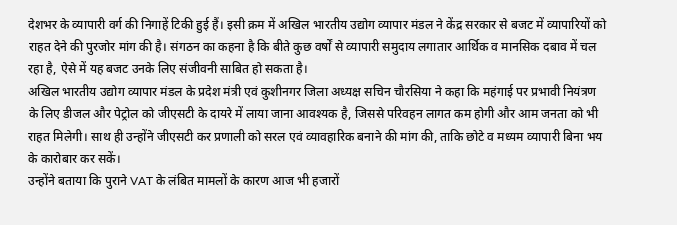देशभर के व्यापारी वर्ग की निगाहें टिकी हुई हैं। इसी क्रम में अखिल भारतीय उद्योग व्यापार मंडल ने केंद्र सरकार से बजट में व्यापारियों को राहत देने की पुरजोर मांग की है। संगठन का कहना है कि बीते कुछ वर्षों से व्यापारी समुदाय लगातार आर्थिक व मानसिक दबाव में चल रहा है, ऐसे में यह बजट उनके लिए संजीवनी साबित हो सकता है।
अखिल भारतीय उद्योग व्यापार मंडल के प्रदेश मंत्री एवं कुशीनगर जिला अध्यक्ष सचिन चौरसिया ने कहा कि महंगाई पर प्रभावी नियंत्रण के लिए डीजल और पेट्रोल को जीएसटी के दायरे में लाया जाना आवश्यक है, जिससे परिवहन लागत कम होगी और आम जनता को भी राहत मिलेगी। साथ ही उन्होंने जीएसटी कर प्रणाली को सरल एवं व्यावहारिक बनाने की मांग की, ताकि छोटे व मध्यम व्यापारी बिना भय के कारोबार कर सकें।
उन्होंने बताया कि पुराने VAT के लंबित मामलों के कारण आज भी हजारों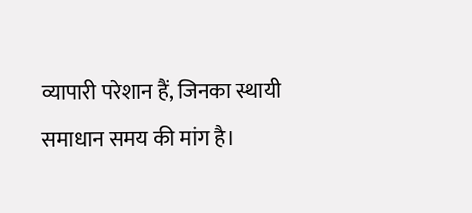व्यापारी परेशान हैं, जिनका स्थायी समाधान समय की मांग है।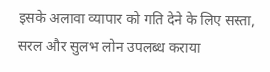इसके अलावा व्यापार को गति देने के लिए सस्ता, सरल और सुलभ लोन उपलब्ध कराया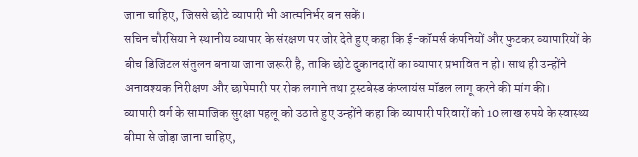जाना चाहिए, जिससे छोटे व्यापारी भी आत्मनिर्भर बन सकें।
सचिन चौरसिया ने स्थानीय व्यापार के संरक्षण पर जोर देते हुए कहा कि ई-कॉमर्स कंपनियों और फुटकर व्यापारियों के बीच डिजिटल संतुलन बनाया जाना जरूरी है, ताकि छोटे दुकानदारों का व्यापार प्रभावित न हो। साथ ही उन्होंने अनावश्यक निरीक्षण और छापेमारी पर रोक लगाने तथा ट्रस्टबेस्ड कंप्लायंस मॉडल लागू करने की मांग की।
व्यापारी वर्ग के सामाजिक सुरक्षा पहलू को उठाते हुए उन्होंने कहा कि व्यापारी परिवारों को 10 लाख रुपये के स्वास्थ्य बीमा से जोड़ा जाना चाहिए,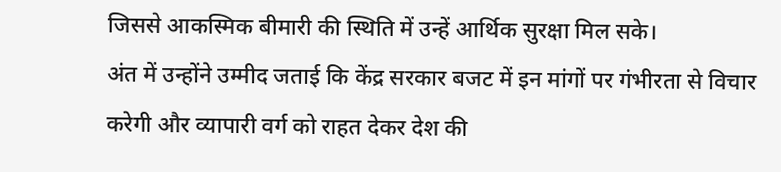जिससे आकस्मिक बीमारी की स्थिति में उन्हें आर्थिक सुरक्षा मिल सके।
अंत में उन्होंने उम्मीद जताई कि केंद्र सरकार बजट में इन मांगों पर गंभीरता से विचार करेगी और व्यापारी वर्ग को राहत देकर देश की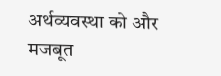अर्थव्यवस्था को और मजबूत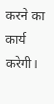करने का कार्य करेगी।